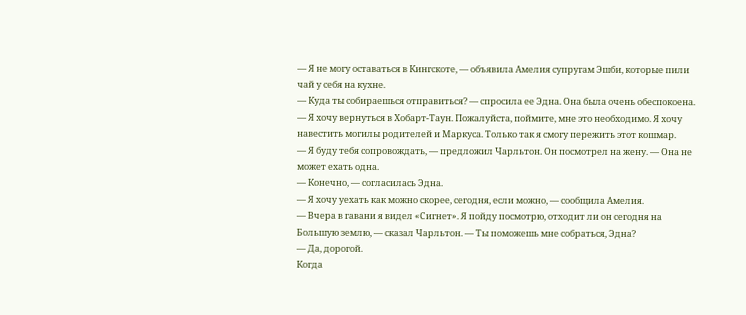— Я не могу оставаться в Кингскоте, — объявила Амелия супругам Эшби, которые пили чай у себя на кухне.
— Куда ты собираешься отправиться? — спросила ее Эдна. Она была очень обеспокоена.
— Я хочу вернуться в Хобарт-Таун. Пожалуйста, поймите, мне это необходимо. Я хочу навестить могилы родителей и Маркуса. Только так я смогу пережить этот кошмар.
— Я буду тебя сопровождать, — предложил Чарльтон. Он посмотрел на жену. — Она не может ехать одна.
— Конечно, — согласилась Эдна.
— Я хочу уехать как можно скорее, сегодня, если можно, — сообщила Амелия.
— Вчера в гавани я видел «Сигнет». Я пойду посмотрю, отходит ли он сегодня на Большую землю, — сказал Чарльтон. — Ты поможешь мне собраться, Эдна?
— Да, дорогой.
Когда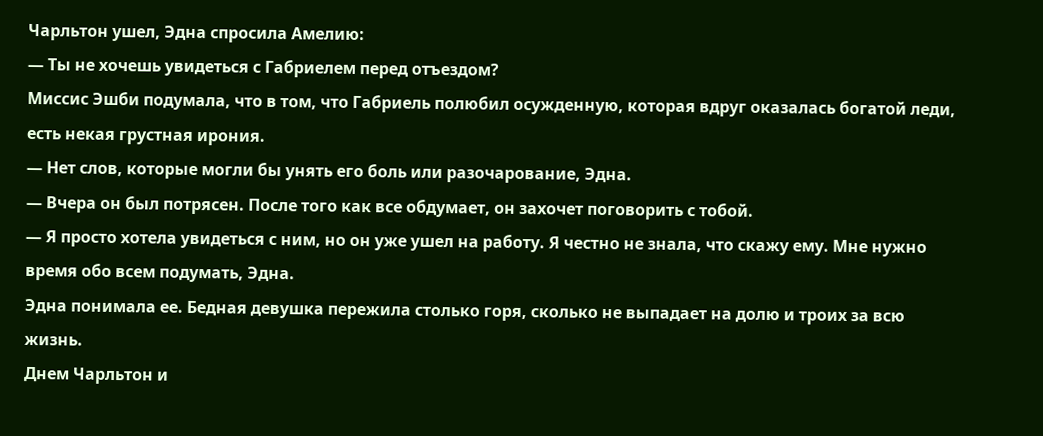Чарльтон ушел, Эдна спросила Амелию:
— Ты не хочешь увидеться с Габриелем перед отъездом?
Миссис Эшби подумала, что в том, что Габриель полюбил осужденную, которая вдруг оказалась богатой леди, есть некая грустная ирония.
— Нет слов, которые могли бы унять его боль или разочарование, Эдна.
— Вчера он был потрясен. После того как все обдумает, он захочет поговорить с тобой.
— Я просто хотела увидеться с ним, но он уже ушел на работу. Я честно не знала, что скажу ему. Мне нужно время обо всем подумать, Эдна.
Эдна понимала ее. Бедная девушка пережила столько горя, сколько не выпадает на долю и троих за всю жизнь.
Днем Чарльтон и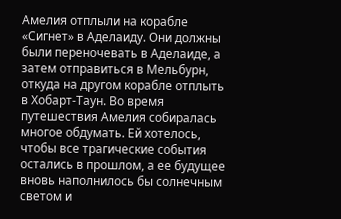Амелия отплыли на корабле «Сигнет» в Аделаиду. Они должны были переночевать в Аделаиде, а затем отправиться в Мельбурн, откуда на другом корабле отплыть в Хобарт-Таун. Во время путешествия Амелия собиралась многое обдумать. Ей хотелось, чтобы все трагические события остались в прошлом, а ее будущее вновь наполнилось бы солнечным светом и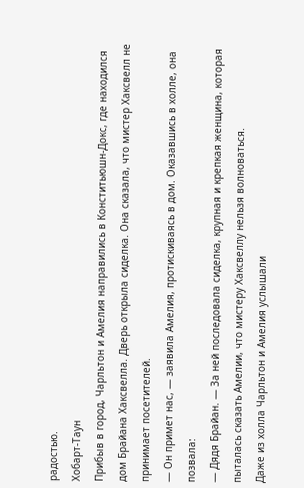радостью.
Хобарт-Таун
Прибыв в город, Чарльтон и Амелия направились в Конститьюшн-Докс, где находился дом Брайана Хаксвелла. Дверь открыла сиделка. Она сказала, что мистер Хаксвелл не принимает посетителей.
— Он примет нас, — заявила Амелия, протискиваясь в дом. Оказавшись в холле, она позвала:
— Дядя Брайан. — За ней последовала сиделка, крупная и крепкая женщина, которая пыталась сказать Амелии, что мистеру Хаксвеллу нельзя волноваться.
Даже из холла Чарльтон и Амелия услышали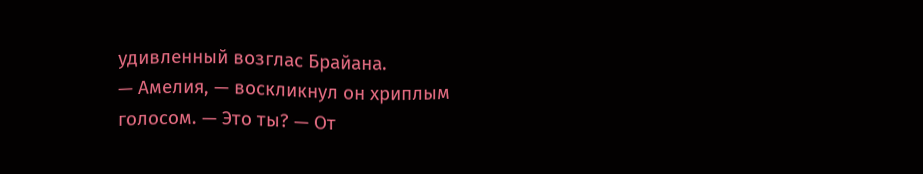удивленный возглас Брайана.
— Амелия, — воскликнул он хриплым голосом. — Это ты? — От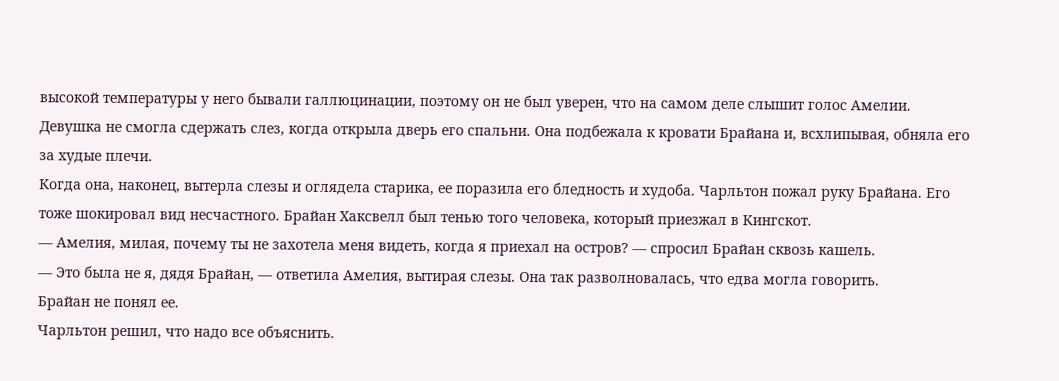высокой температуры у него бывали галлюцинации, поэтому он не был уверен, что на самом деле слышит голос Амелии.
Девушка не смогла сдержать слез, когда открыла дверь его спальни. Она подбежала к кровати Брайана и, всхлипывая, обняла его за худые плечи.
Когда она, наконец, вытерла слезы и оглядела старика, ее поразила его бледность и худоба. Чарльтон пожал руку Брайана. Его тоже шокировал вид несчастного. Брайан Хаксвелл был тенью того человека, который приезжал в Кингскот.
— Амелия, милая, почему ты не захотела меня видеть, когда я приехал на остров? — спросил Брайан сквозь кашель.
— Это была не я, дядя Брайан, — ответила Амелия, вытирая слезы. Она так разволновалась, что едва могла говорить.
Брайан не понял ее.
Чарльтон решил, что надо все объяснить.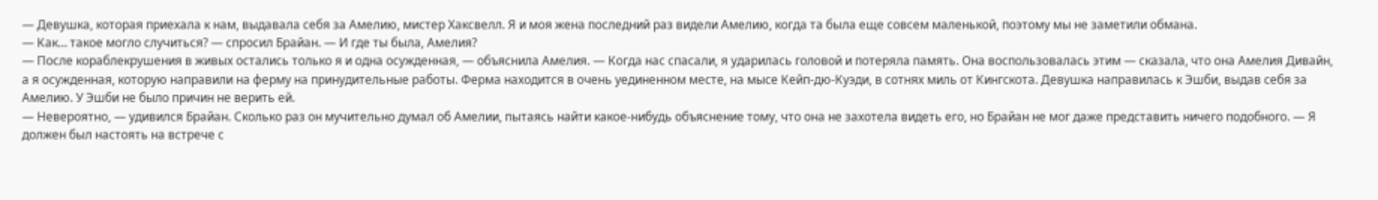— Девушка, которая приехала к нам, выдавала себя за Амелию, мистер Хаксвелл. Я и моя жена последний раз видели Амелию, когда та была еще совсем маленькой, поэтому мы не заметили обмана.
— Как… такое могло случиться? — спросил Брайан. — И где ты была, Амелия?
— После кораблекрушения в живых остались только я и одна осужденная, — объяснила Амелия. — Когда нас спасали, я ударилась головой и потеряла память. Она воспользовалась этим — сказала, что она Амелия Дивайн, а я осужденная, которую направили на ферму на принудительные работы. Ферма находится в очень уединенном месте, на мысе Кейп-дю-Куэди, в сотнях миль от Кингскота. Девушка направилась к Эшби, выдав себя за Амелию. У Эшби не было причин не верить ей.
— Невероятно, — удивился Брайан. Сколько раз он мучительно думал об Амелии, пытаясь найти какое-нибудь объяснение тому, что она не захотела видеть его, но Брайан не мог даже представить ничего подобного. — Я должен был настоять на встрече с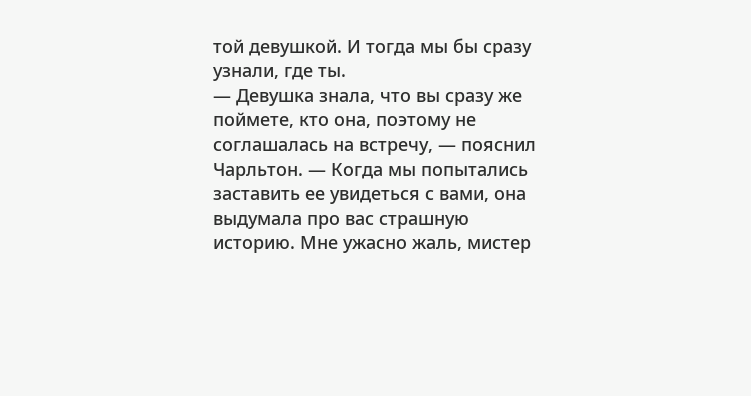той девушкой. И тогда мы бы сразу узнали, где ты.
— Девушка знала, что вы сразу же поймете, кто она, поэтому не соглашалась на встречу, — пояснил Чарльтон. — Когда мы попытались заставить ее увидеться с вами, она выдумала про вас страшную историю. Мне ужасно жаль, мистер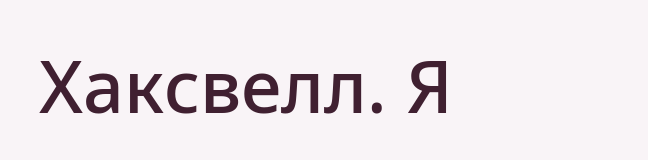Хаксвелл. Я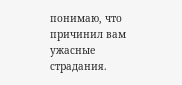понимаю, что причинил вам ужасные страдания.